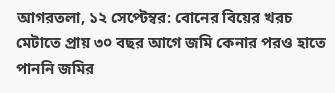আগরতলা, ১২ সেপ্টেম্বর: বোনের বিয়ের খরচ মেটাতে প্রায় ৩০ বছর আগে জমি কেনার পরও হাতে পাননি জমির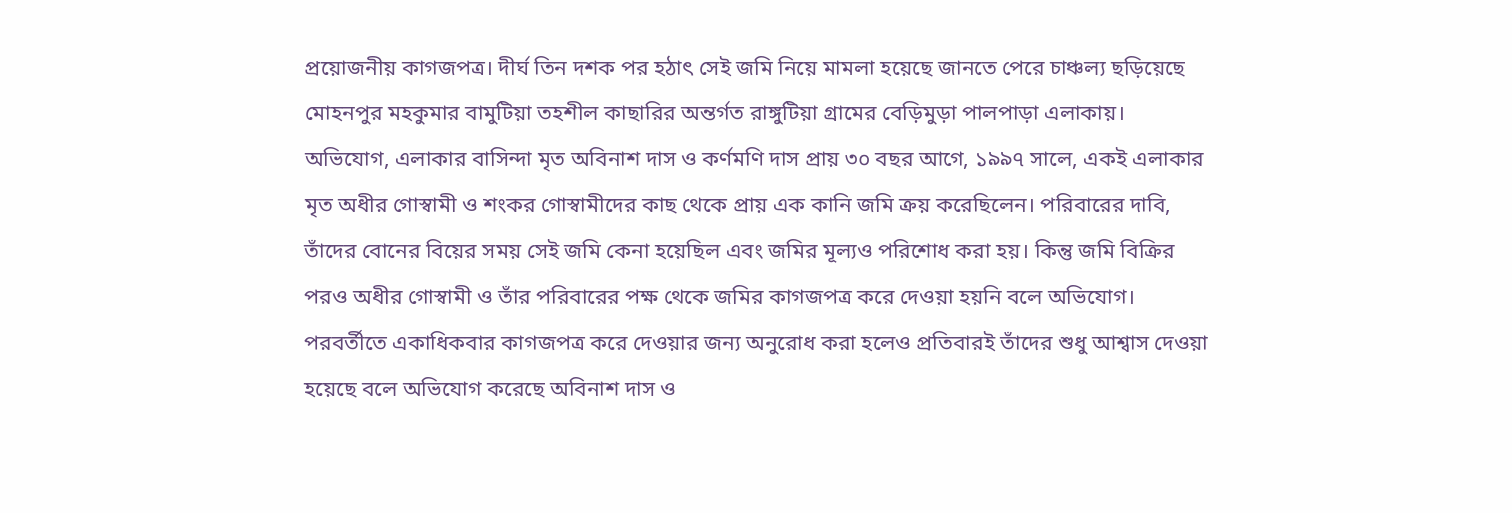প্রয়োজনীয় কাগজপত্র। দীর্ঘ তিন দশক পর হঠাৎ সেই জমি নিয়ে মামলা হয়েছে জানতে পেরে চাঞ্চল্য ছড়িয়েছে মোহনপুর মহকুমার বামুটিয়া তহশীল কাছারির অন্তর্গত রাঙ্গুটিয়া গ্রামের বেড়িমুড়া পালপাড়া এলাকায়।
অভিযোগ, এলাকার বাসিন্দা মৃত অবিনাশ দাস ও কর্ণমণি দাস প্রায় ৩০ বছর আগে, ১৯৯৭ সালে, একই এলাকার মৃত অধীর গোস্বামী ও শংকর গোস্বামীদের কাছ থেকে প্রায় এক কানি জমি ক্রয় করেছিলেন। পরিবারের দাবি, তাঁদের বোনের বিয়ের সময় সেই জমি কেনা হয়েছিল এবং জমির মূল্যও পরিশোধ করা হয়। কিন্তু জমি বিক্রির পরও অধীর গোস্বামী ও তাঁর পরিবারের পক্ষ থেকে জমির কাগজপত্র করে দেওয়া হয়নি বলে অভিযোগ।
পরবর্তীতে একাধিকবার কাগজপত্র করে দেওয়ার জন্য অনুরোধ করা হলেও প্রতিবারই তাঁদের শুধু আশ্বাস দেওয়া হয়েছে বলে অভিযোগ করেছে অবিনাশ দাস ও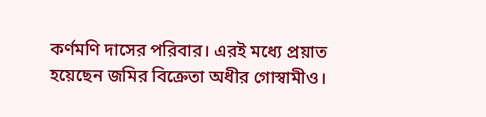কর্ণমণি দাসের পরিবার। এরই মধ্যে প্রয়াত হয়েছেন জমির বিক্রেতা অধীর গোস্বামীও।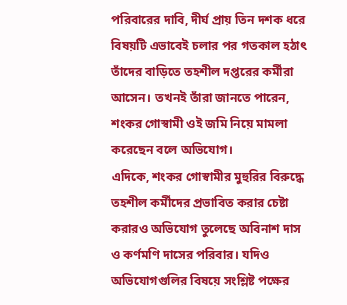পরিবারের দাবি, দীর্ঘ প্রায় তিন দশক ধরে বিষয়টি এভাবেই চলার পর গতকাল হঠাৎ তাঁদের বাড়িতে তহশীল দপ্তরের কর্মীরা আসেন। তখনই তাঁরা জানতে পারেন, শংকর গোস্বামী ওই জমি নিয়ে মামলা করেছেন বলে অভিযোগ।
এদিকে, শংকর গোস্বামীর মুহুরির বিরুদ্ধে তহশীল কর্মীদের প্রভাবিত করার চেষ্টা করারও অভিযোগ তুলেছে অবিনাশ দাস ও কর্ণমণি দাসের পরিবার। যদিও অভিযোগগুলির বিষয়ে সংশ্লিষ্ট পক্ষের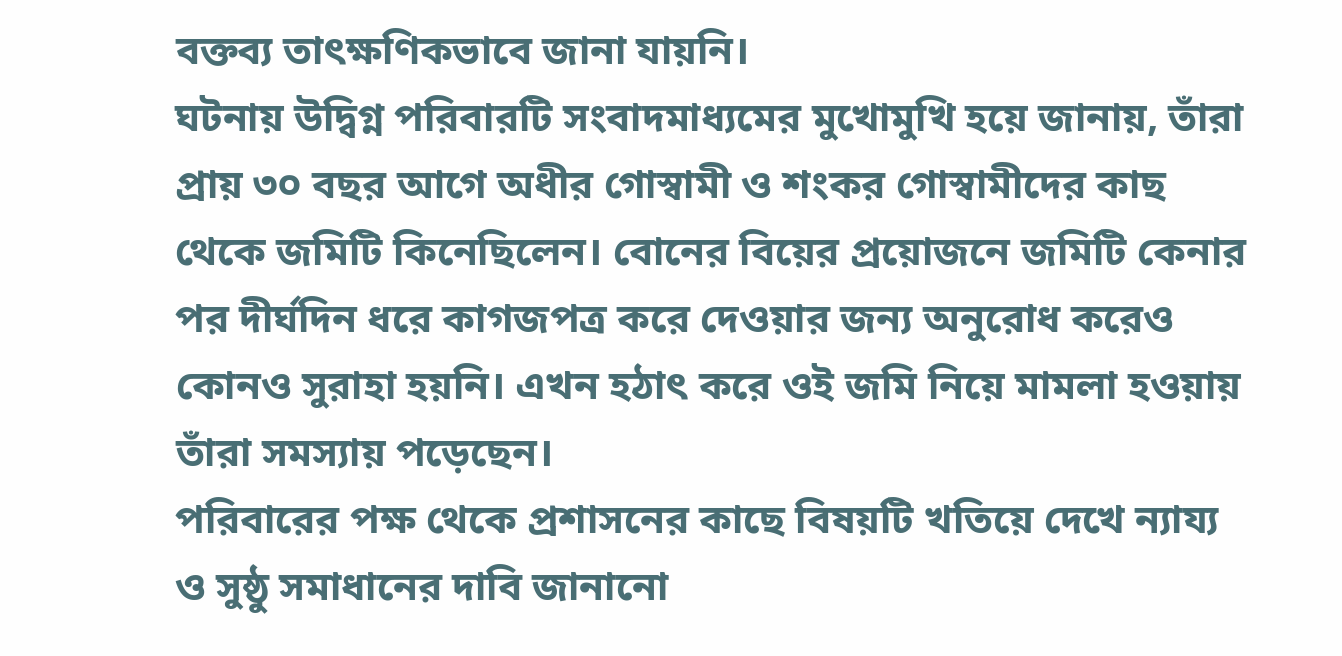বক্তব্য তাৎক্ষণিকভাবে জানা যায়নি।
ঘটনায় উদ্বিগ্ন পরিবারটি সংবাদমাধ্যমের মুখোমুখি হয়ে জানায়, তাঁরা প্রায় ৩০ বছর আগে অধীর গোস্বামী ও শংকর গোস্বামীদের কাছ থেকে জমিটি কিনেছিলেন। বোনের বিয়ের প্রয়োজনে জমিটি কেনার পর দীর্ঘদিন ধরে কাগজপত্র করে দেওয়ার জন্য অনুরোধ করেও কোনও সুরাহা হয়নি। এখন হঠাৎ করে ওই জমি নিয়ে মামলা হওয়ায় তাঁরা সমস্যায় পড়েছেন।
পরিবারের পক্ষ থেকে প্রশাসনের কাছে বিষয়টি খতিয়ে দেখে ন্যায্য ও সুষ্ঠু সমাধানের দাবি জানানো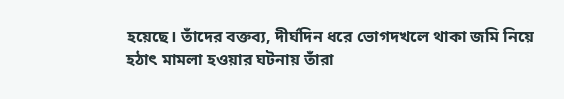হয়েছে। তাঁদের বক্তব্য, দীর্ঘদিন ধরে ভোগদখলে থাকা জমি নিয়ে হঠাৎ মামলা হওয়ার ঘটনায় তাঁরা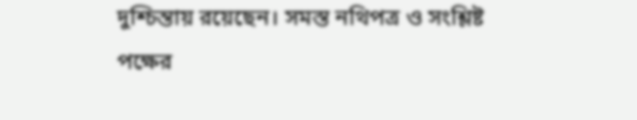দুশ্চিন্তায় রয়েছেন। সমস্ত নথিপত্র ও সংশ্লিষ্ট পক্ষের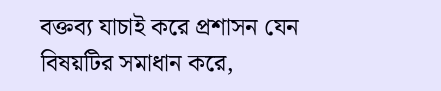বক্তব্য যাচাই করে প্রশাসন যেন বিষয়টির সমাধান করে,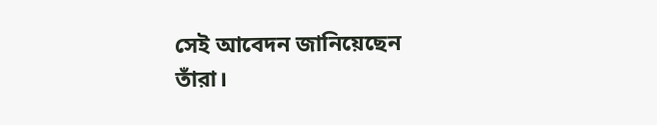সেই আবেদন জানিয়েছেন তাঁরা।